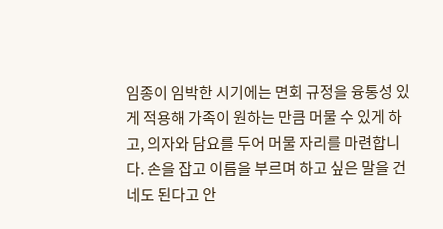임종이 임박한 시기에는 면회 규정을 융통성 있게 적용해 가족이 원하는 만큼 머물 수 있게 하고, 의자와 담요를 두어 머물 자리를 마련합니다. 손을 잡고 이름을 부르며 하고 싶은 말을 건네도 된다고 안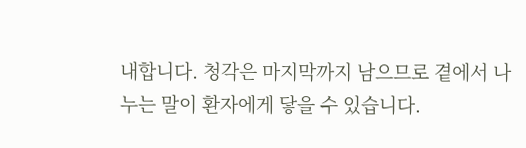내합니다. 청각은 마지막까지 남으므로 곁에서 나누는 말이 환자에게 닿을 수 있습니다.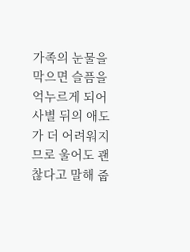가족의 눈물을 막으면 슬픔을 억누르게 되어 사별 뒤의 애도가 더 어려워지므로 울어도 괜찮다고 말해 줍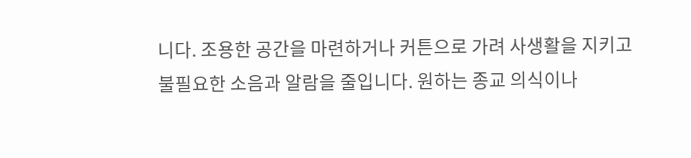니다. 조용한 공간을 마련하거나 커튼으로 가려 사생활을 지키고 불필요한 소음과 알람을 줄입니다. 원하는 종교 의식이나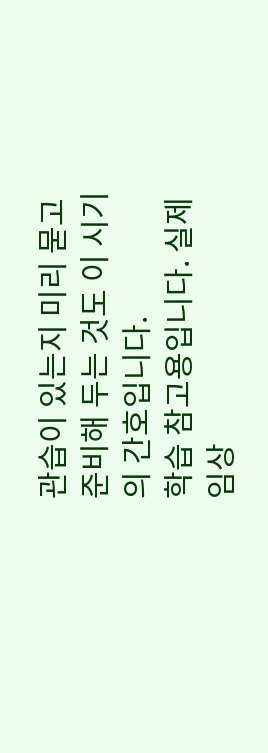관습이 있는지 미리 묻고 준비해 두는 것도 이 시기의 간호입니다.
학습 참고용입니다. 실제 임상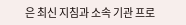은 최신 지침과 소속 기관 프로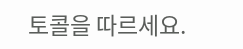토콜을 따르세요.